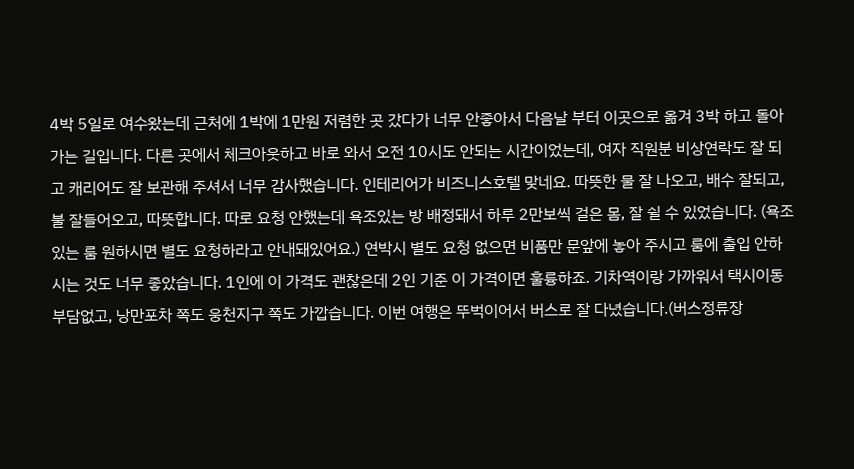4박 5일로 여수왔는데 근처에 1박에 1만원 저렴한 곳 갔다가 너무 안좋아서 다음날 부터 이곳으로 옮겨 3박 하고 돌아가는 길입니다. 다른 곳에서 체크아웃하고 바로 와서 오전 10시도 안되는 시간이었는데, 여자 직원분 비상연락도 잘 되고 캐리어도 잘 보관해 주셔서 너무 감사했습니다. 인테리어가 비즈니스호텔 맞네요. 따뜻한 물 잘 나오고, 배수 잘되고, 불 잘들어오고, 따뜻합니다. 따로 요청 안했는데 욕조있는 방 배정돼서 하루 2만보씩 걸은 몸, 잘 쉴 수 있었습니다. (욕조있는 룸 원하시면 별도 요청하라고 안내돼있어요.) 연박시 별도 요청 없으면 비품만 문앞에 놓아 주시고 룸에 출입 안하시는 것도 너무 좋았습니다. 1인에 이 가격도 괜찮은데 2인 기준 이 가격이면 훌륭하죠. 기차역이랑 가까워서 택시이동 부담없고, 낭만포차 쪽도 웅천지구 쪽도 가깝습니다. 이번 여행은 뚜벅이어서 버스로 잘 다녔습니다.(버스정류장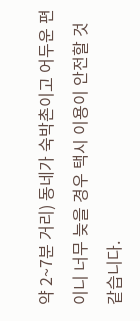약 2~7분 거리) 동네가 숙박촌이고 어두운 편이니 너무 늦을 경우 택시 이용이 안전할 것 같습니다.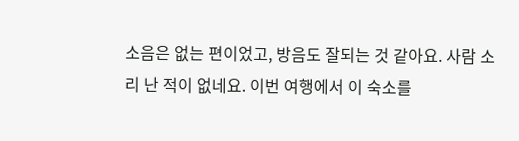소음은 없는 편이었고, 방음도 잘되는 것 같아요. 사람 소리 난 적이 없네요. 이번 여행에서 이 숙소를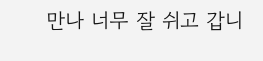만나 너무 잘 쉬고 갑니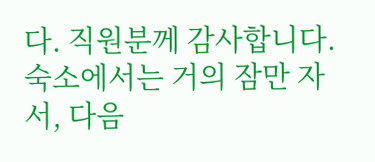다. 직원분께 감사합니다. 숙소에서는 거의 잠만 자서, 다음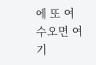에 또 여수오면 여기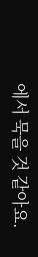에서 묵을 것 같아요.